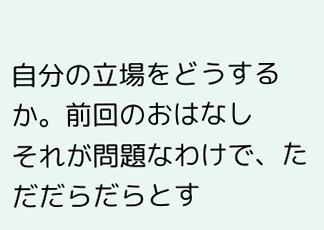自分の立場をどうするか。前回のおはなし
それが問題なわけで、ただだらだらとす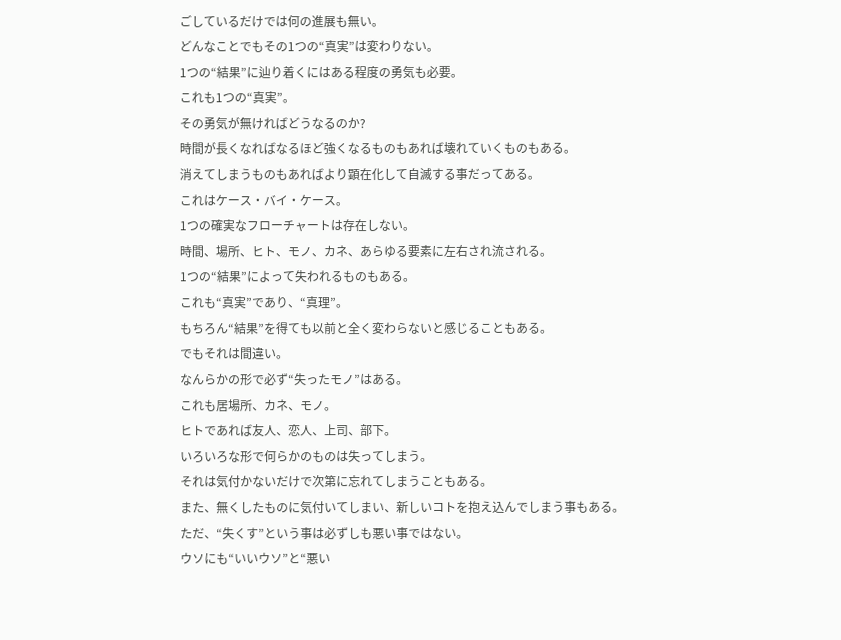ごしているだけでは何の進展も無い。
どんなことでもその1つの“真実”は変わりない。
1つの“結果”に辿り着くにはある程度の勇気も必要。
これも1つの“真実”。
その勇気が無ければどうなるのか?
時間が長くなればなるほど強くなるものもあれば壊れていくものもある。
消えてしまうものもあればより顕在化して自滅する事だってある。
これはケース・バイ・ケース。
1つの確実なフローチャートは存在しない。
時間、場所、ヒト、モノ、カネ、あらゆる要素に左右され流される。
1つの“結果”によって失われるものもある。
これも“真実”であり、“真理”。
もちろん“結果”を得ても以前と全く変わらないと感じることもある。
でもそれは間違い。
なんらかの形で必ず“失ったモノ”はある。
これも居場所、カネ、モノ。
ヒトであれば友人、恋人、上司、部下。
いろいろな形で何らかのものは失ってしまう。
それは気付かないだけで次第に忘れてしまうこともある。
また、無くしたものに気付いてしまい、新しいコトを抱え込んでしまう事もある。
ただ、“失くす”という事は必ずしも悪い事ではない。
ウソにも“いいウソ”と“悪い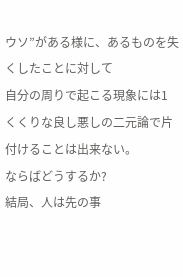ウソ”がある様に、あるものを失くしたことに対して
自分の周りで起こる現象には1くくりな良し悪しの二元論で片付けることは出来ない。
ならばどうするか?
結局、人は先の事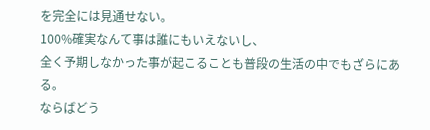を完全には見通せない。
100%確実なんて事は誰にもいえないし、
全く予期しなかった事が起こることも普段の生活の中でもざらにある。
ならばどう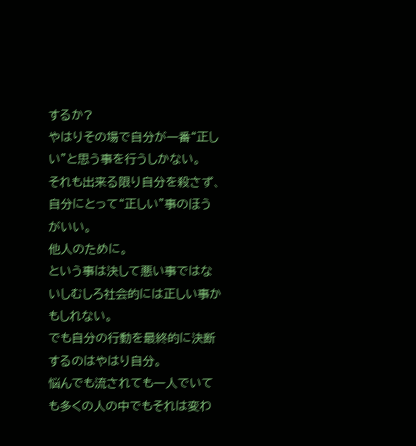するか?
やはりその場で自分が一番“正しい”と思う事を行うしかない。
それも出来る限り自分を殺さず、自分にとって“正しい”事のほうがいい。
他人のために。
という事は決して悪い事ではないしむしろ社会的には正しい事かもしれない。
でも自分の行動を最終的に決断するのはやはり自分。
悩んでも流されても一人でいても多くの人の中でもそれは変わ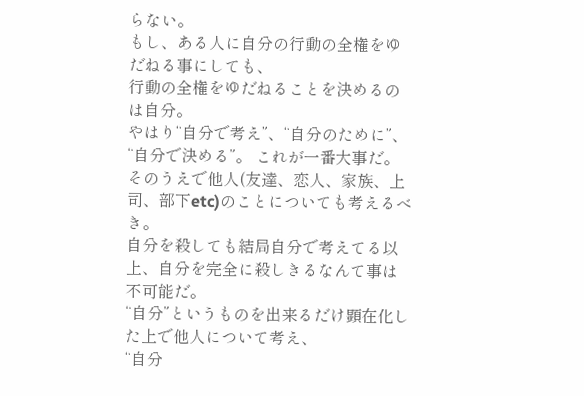らない。
もし、ある人に自分の行動の全権をゆだねる事にしても、
行動の全権をゆだねることを決めるのは自分。
やはり“自分で考え”、“自分のために”、“自分で決める”。 これが一番大事だ。
そのうえで他人(友達、恋人、家族、上司、部下etc)のことについても考えるべき。
自分を殺しても結局自分で考えてる以上、自分を完全に殺しきるなんて事は不可能だ。
“自分”というものを出来るだけ顕在化した上で他人について考え、
“自分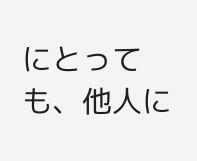にとっても、他人に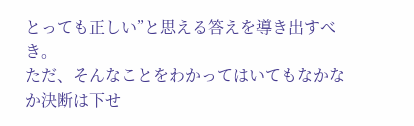とっても正しい”と思える答えを導き出すべき。
ただ、そんなことをわかってはいてもなかなか決断は下せ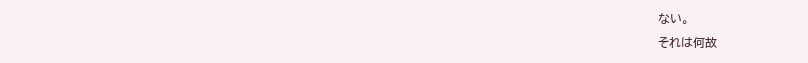ない。
それは何故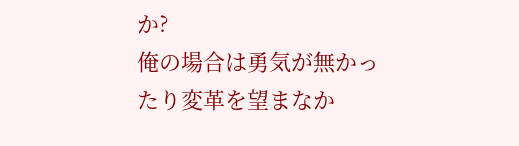か?
俺の場合は勇気が無かったり変革を望まなか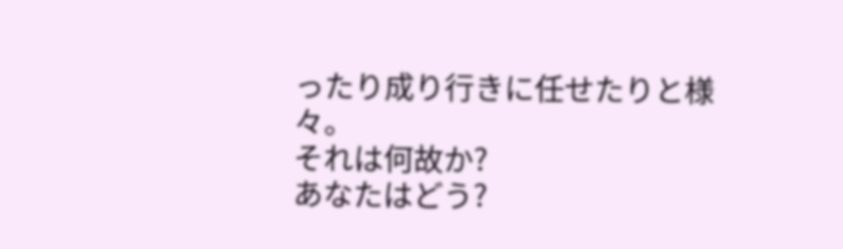ったり成り行きに任せたりと様々。
それは何故か?
あなたはどう?